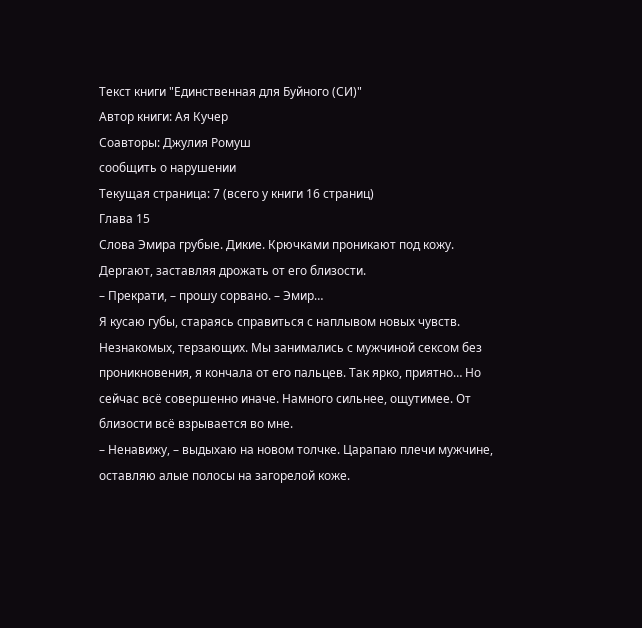Текст книги "Единственная для Буйного (СИ)"
Автор книги: Ая Кучер
Соавторы: Джулия Ромуш
сообщить о нарушении
Текущая страница: 7 (всего у книги 16 страниц)
Глава 15
Слова Эмира грубые. Дикие. Крючками проникают под кожу. Дергают, заставляя дрожать от его близости.
– Прекрати, – прошу сорвано. – Эмир…
Я кусаю губы, стараясь справиться с наплывом новых чувств. Незнакомых, терзающих. Мы занимались с мужчиной сексом без проникновения, я кончала от его пальцев. Так ярко, приятно… Но сейчас всё совершенно иначе. Намного сильнее, ощутимее. От близости всё взрывается во мне.
– Ненавижу, – выдыхаю на новом толчке. Царапаю плечи мужчине, оставляю алые полосы на загорелой коже.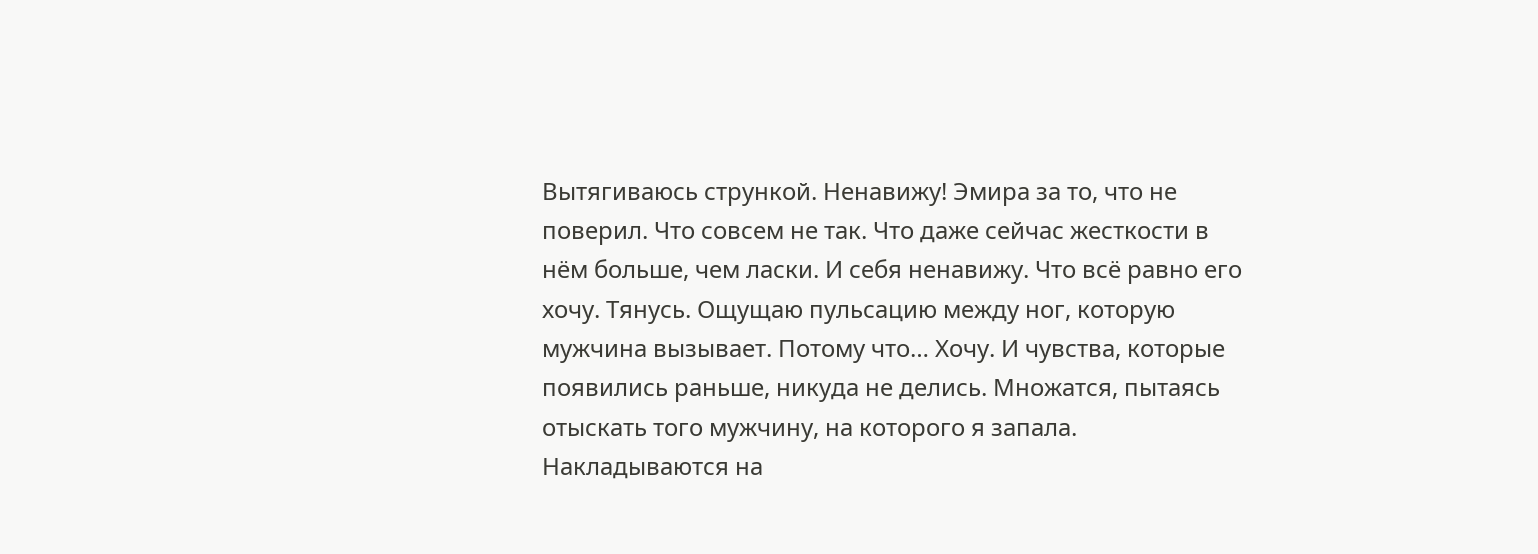Вытягиваюсь стрункой. Ненавижу! Эмира за то, что не поверил. Что совсем не так. Что даже сейчас жесткости в нём больше, чем ласки. И себя ненавижу. Что всё равно его хочу. Тянусь. Ощущаю пульсацию между ног, которую мужчина вызывает. Потому что… Хочу. И чувства, которые появились раньше, никуда не делись. Множатся, пытаясь отыскать того мужчину, на которого я запала. Накладываются на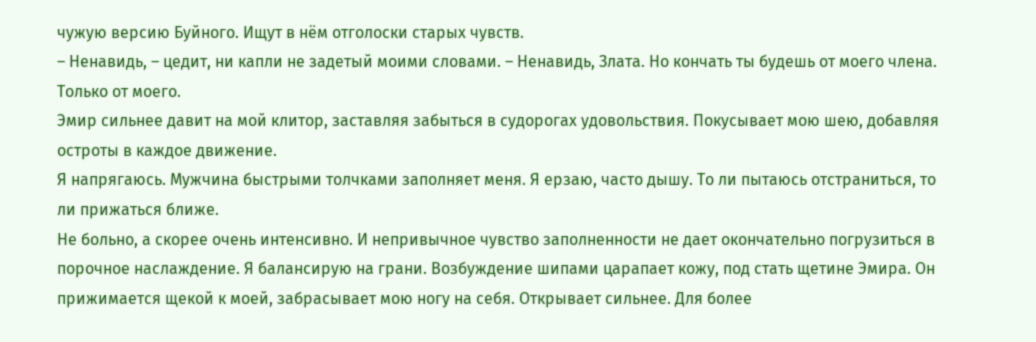чужую версию Буйного. Ищут в нём отголоски старых чувств.
– Ненавидь, – цедит, ни капли не задетый моими словами. – Ненавидь, Злата. Но кончать ты будешь от моего члена. Только от моего.
Эмир сильнее давит на мой клитор, заставляя забыться в судорогах удовольствия. Покусывает мою шею, добавляя остроты в каждое движение.
Я напрягаюсь. Мужчина быстрыми толчками заполняет меня. Я ерзаю, часто дышу. То ли пытаюсь отстраниться, то ли прижаться ближе.
Не больно, а скорее очень интенсивно. И непривычное чувство заполненности не дает окончательно погрузиться в порочное наслаждение. Я балансирую на грани. Возбуждение шипами царапает кожу, под стать щетине Эмира. Он прижимается щекой к моей, забрасывает мою ногу на себя. Открывает сильнее. Для более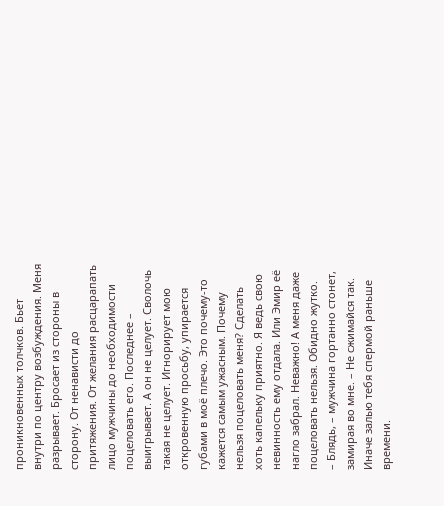проникновенных толчков. Бьет внутри по центру возбуждения. Меня разрывает. Бросает из стороны в сторону. От ненависти до притяжения. От желания расцарапать лицо мужчины до необходимости поцеловать его. Последнее – выигрывает. А он не целует. Сволочь такая не целует. Игнорирует мою откровенную просьбу, упирается губами в моё плечо. Это почему-то кажется самым ужасным. Почему нельзя поцеловать меня? Сделать хоть капельку приятно. Я ведь свою невинность ему отдала. Или Эмир её нагло забрал. Неважно! А меня даже поцеловать нельзя. Обидно жутко.
– Блядь, – мужчина гортанно стонет, замирая во мне. – Не сжимайся так. Иначе залью тебя спермой раньше времени.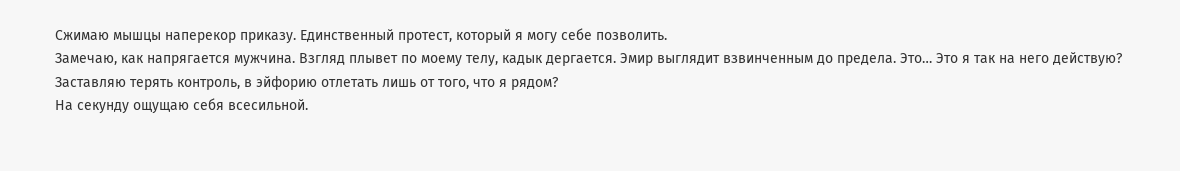Сжимаю мышцы наперекор приказу. Единственный протест, который я могу себе позволить.
Замечаю, как напрягается мужчина. Взгляд плывет по моему телу, кадык дергается. Эмир выглядит взвинченным до предела. Это… Это я так на него действую? Заставляю терять контроль, в эйфорию отлетать лишь от того, что я рядом?
На секунду ощущаю себя всесильной.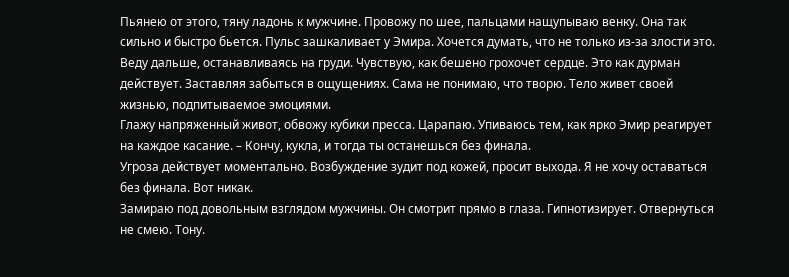Пьянею от этого, тяну ладонь к мужчине. Провожу по шее, пальцами нащупываю венку. Она так сильно и быстро бьется. Пульс зашкаливает у Эмира. Хочется думать, что не только из-за злости это.
Веду дальше, останавливаясь на груди. Чувствую, как бешено грохочет сердце. Это как дурман действует. Заставляя забыться в ощущениях. Сама не понимаю, что творю. Тело живет своей жизнью, подпитываемое эмоциями.
Глажу напряженный живот, обвожу кубики пресса. Царапаю. Упиваюсь тем, как ярко Эмир реагирует на каждое касание. – Кончу, кукла, и тогда ты останешься без финала.
Угроза действует моментально. Возбуждение зудит под кожей, просит выхода. Я не хочу оставаться без финала. Вот никак.
Замираю под довольным взглядом мужчины. Он смотрит прямо в глаза. Гипнотизирует. Отвернуться не смею. Тону.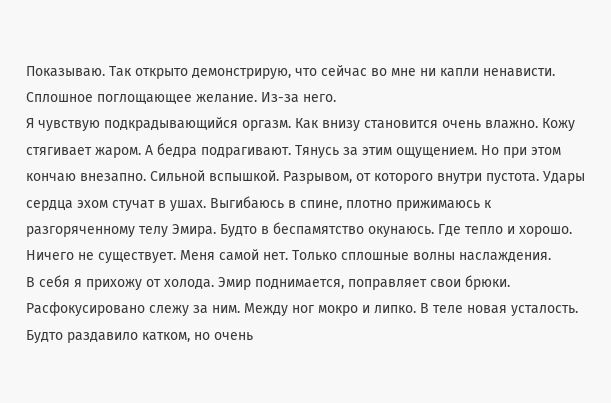Показываю. Так открыто демонстрирую, что сейчас во мне ни капли ненависти. Сплошное поглощающее желание. Из-за него.
Я чувствую подкрадывающийся оргазм. Как внизу становится очень влажно. Кожу стягивает жаром. А бедра подрагивают. Тянусь за этим ощущением. Но при этом кончаю внезапно. Сильной вспышкой. Разрывом, от которого внутри пустота. Удары сердца эхом стучат в ушах. Выгибаюсь в спине, плотно прижимаюсь к разгоряченному телу Эмира. Будто в беспамятство окунаюсь. Где тепло и хорошо. Ничего не существует. Меня самой нет. Только сплошные волны наслаждения.
В себя я прихожу от холода. Эмир поднимается, поправляет свои брюки. Расфокусировано слежу за ним. Между ног мокро и липко. В теле новая усталость. Будто раздавило катком, но очень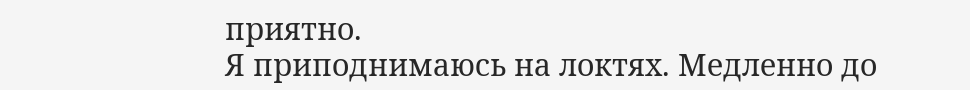приятно.
Я приподнимаюсь на локтях. Медленно до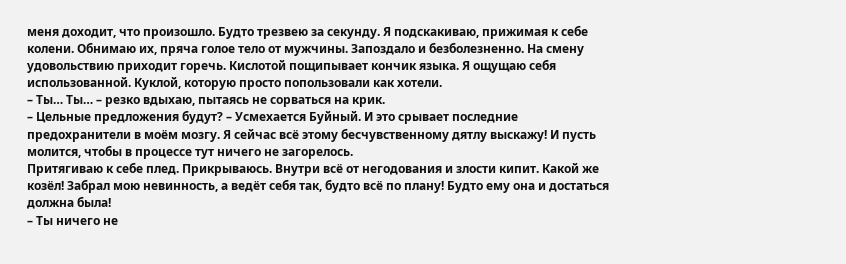меня доходит, что произошло. Будто трезвею за секунду. Я подскакиваю, прижимая к себе колени. Обнимаю их, пряча голое тело от мужчины. Запоздало и безболезненно. На смену удовольствию приходит горечь. Кислотой пощипывает кончик языка. Я ощущаю себя использованной. Куклой, которую просто попользовали как хотели.
– Ты… Ты… – резко вдыхаю, пытаясь не сорваться на крик.
– Цельные предложения будут? – Усмехается Буйный. И это срывает последние предохранители в моём мозгу. Я сейчас всё этому бесчувственному дятлу выскажу! И пусть молится, чтобы в процессе тут ничего не загорелось.
Притягиваю к себе плед. Прикрываюсь. Внутри всё от негодования и злости кипит. Какой же козёл! Забрал мою невинность, а ведёт себя так, будто всё по плану! Будто ему она и достаться должна была!
– Ты ничего не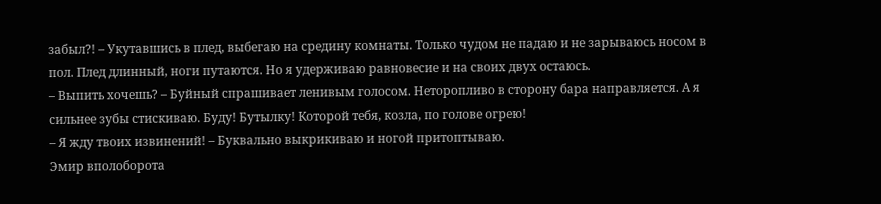забыл?! – Укутавшись в плед, выбегаю на средину комнаты. Только чудом не падаю и не зарываюсь носом в пол. Плед длинный, ноги путаются. Но я удерживаю равновесие и на своих двух остаюсь.
– Выпить хочешь? – Буйный спрашивает ленивым голосом. Неторопливо в сторону бара направляется. А я сильнее зубы стискиваю. Буду! Бутылку! Которой тебя, козла, по голове огрею!
– Я жду твоих извинений! – Буквально выкрикиваю и ногой притоптываю.
Эмир вполоборота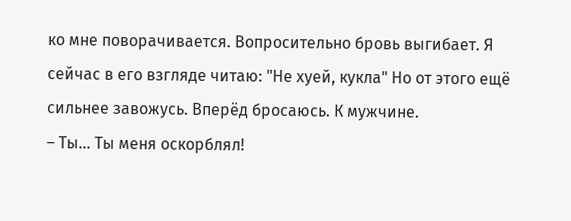ко мне поворачивается. Вопросительно бровь выгибает. Я сейчас в его взгляде читаю: "Не хуей, кукла" Но от этого ещё сильнее завожусь. Вперёд бросаюсь. К мужчине.
– Ты... Ты меня оскорблял!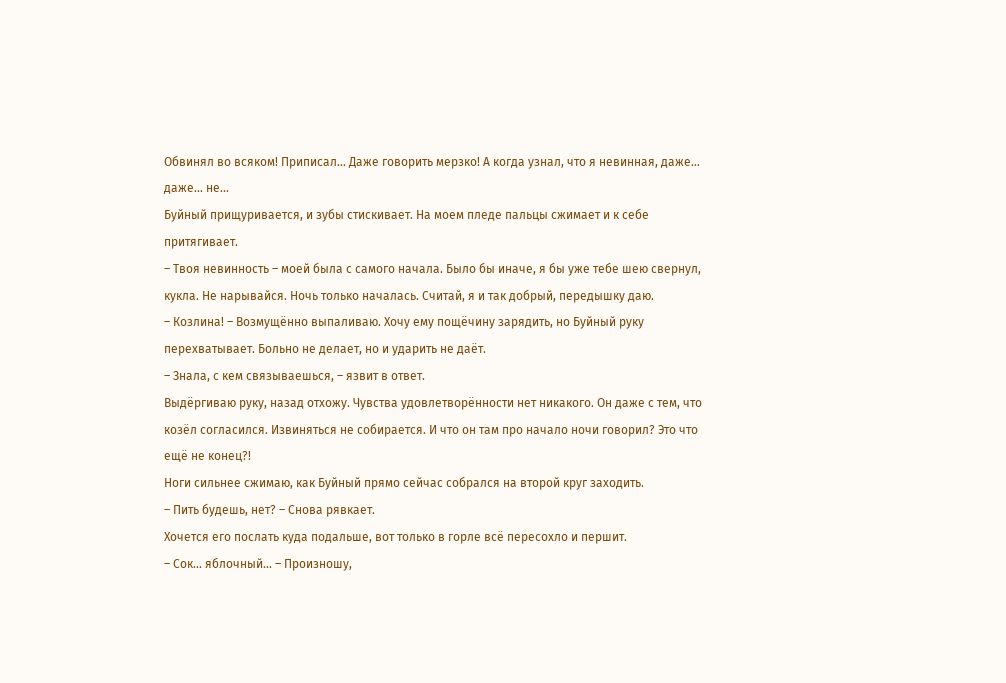Обвинял во всяком! Приписал... Даже говорить мерзко! А когда узнал, что я невинная, даже... даже... не...
Буйный прищуривается, и зубы стискивает. На моем пледе пальцы сжимает и к себе притягивает.
– Твоя невинность – моей была с самого начала. Было бы иначе, я бы уже тебе шею свернул, кукла. Не нарывайся. Ночь только началась. Считай, я и так добрый, передышку даю.
– Козлина! – Возмущённо выпаливаю. Хочу ему пощёчину зарядить, но Буйный руку перехватывает. Больно не делает, но и ударить не даёт.
– Знала, с кем связываешься, – язвит в ответ.
Выдёргиваю руку, назад отхожу. Чувства удовлетворённости нет никакого. Он даже с тем, что козёл согласился. Извиняться не собирается. И что он там про начало ночи говорил? Это что ещё не конец?!
Ноги сильнее сжимаю, как Буйный прямо сейчас собрался на второй круг заходить.
– Пить будешь, нет? – Снова рявкает.
Хочется его послать куда подальше, вот только в горле всё пересохло и першит.
– Сок... яблочный... – Произношу,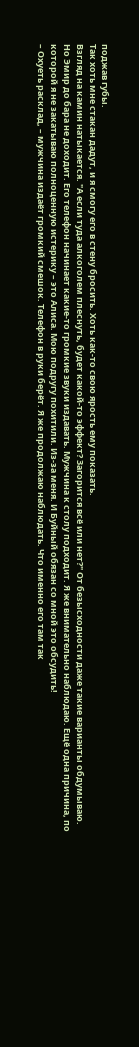поджав губы.
Так хоть мне стакан дадут, и я смогу его в стену бросить. Хоть как-то свою ярость ему показать.
Взгляд на камин натыкается. "А если туда алкоголем плеснуть, будет какой-то эффект? Загорится всё или нет?" От безысходности даже такие варианты обдумываю.
Но Эмир до бара не доходит. Его телефон начинает какие-то громкие звуки издавать. Мужчина к столу подходит. Я же внимательно наблюдаю. Ещё одна причина, по которой я не закатываю полноценную истерику – это Алиса. Мою подругу похитили. Из-за меня. И Буйный обязан со мной это обсудить!
– Охуеть расклад, – мужчина издаёт громкий смешок. Телефон в руки берёт. Я же продолжаю наблюдать. Что именно его там так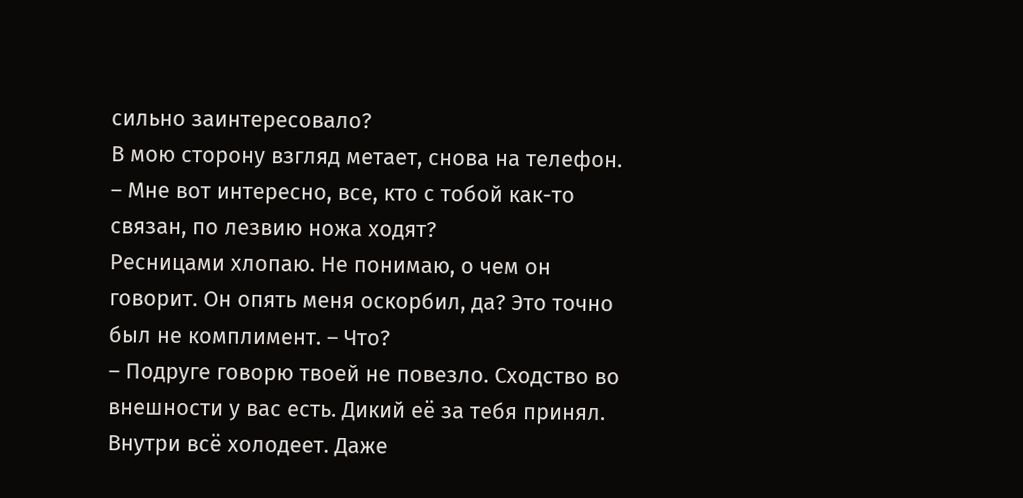сильно заинтересовало?
В мою сторону взгляд метает, снова на телефон.
– Мне вот интересно, все, кто с тобой как-то связан, по лезвию ножа ходят?
Ресницами хлопаю. Не понимаю, о чем он говорит. Он опять меня оскорбил, да? Это точно был не комплимент. – Что?
– Подруге говорю твоей не повезло. Сходство во внешности у вас есть. Дикий её за тебя принял.
Внутри всё холодеет. Даже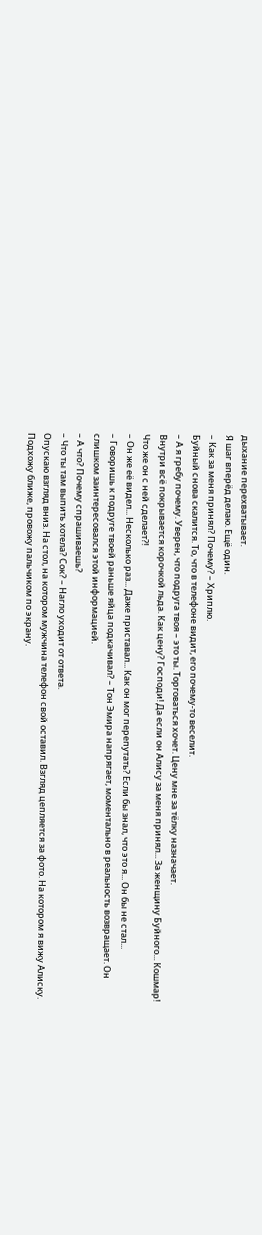дыхание перехватывает.
Я шаг вперёд делаю. Ещё один.
– Как за меня принял? Почему? – Хриплю.
Буйный снова скалится. То, что в телефоне видит, его почему-то веселит.
– А я гребу почему. Уверен, что подруга твоя – это ты. Торговаться хочет. Цену мне за тёлку назначает.
Внутри всё покрывается корочкой льда. Как цену? Господи! Да если он Алису за меня принял... За женщину Буйного... Кошмар! Что же он с ней сделает?!
– Он же её видел... Несколько раз... Даже приставал... Как он мог перепутать? Если бы знал, что это я... Он бы не стал...
– Говоришь к подруге твоей раньше яйца подкачивал? – Тон Эмира напрягает, моментально в реальность возвращает. Он слишком заинтересовался этой информацией.
– А что? Почему спрашиваешь?
– Что ты там выпить хотела? Сок? – Нагло уходит от ответа.
Опускаю взгляд вниз. На стол, на котором мужчина телефон свой оставил. Взгляд цепляется за фото. На котором я вижу Алиску. Подхожу ближе, провожу пальчиком по экрану.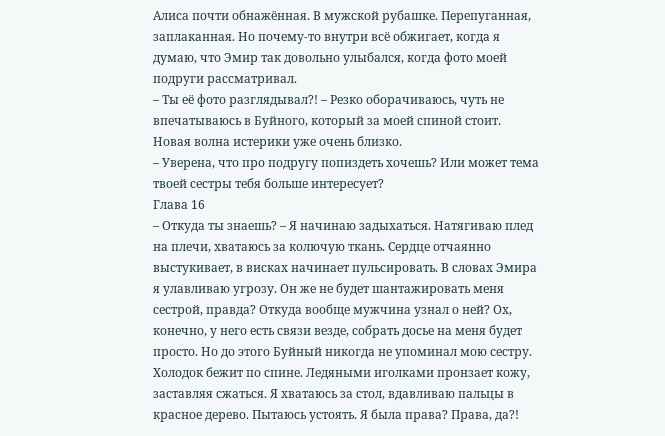Алиса почти обнажённая. В мужской рубашке. Перепуганная, заплаканная. Но почему-то внутри всё обжигает, когда я думаю, что Эмир так довольно улыбался, когда фото моей подруги рассматривал.
– Ты её фото разглядывал?! – Резко оборачиваюсь, чуть не впечатываюсь в Буйного, который за моей спиной стоит. Новая волна истерики уже очень близко.
– Уверена, что про подругу попиздеть хочешь? Или может тема твоей сестры тебя больше интересует?
Глава 16
– Откуда ты знаешь? – Я начинаю задыхаться. Натягиваю плед на плечи, хватаюсь за колючую ткань. Сердце отчаянно выстукивает, в висках начинает пульсировать. В словах Эмира я улавливаю угрозу. Он же не будет шантажировать меня сестрой, правда? Откуда вообще мужчина узнал о ней? Ох, конечно, у него есть связи везде, собрать досье на меня будет просто. Но до этого Буйный никогда не упоминал мою сестру.
Холодок бежит по спине. Ледяными иголками пронзает кожу, заставляя сжаться. Я хватаюсь за стол, вдавливаю пальцы в красное дерево. Пытаюсь устоять. Я была права? Права, да?!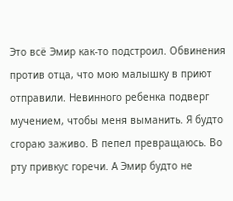Это всё Эмир как-то подстроил. Обвинения против отца, что мою малышку в приют отправили. Невинного ребенка подверг мучением, чтобы меня выманить. Я будто сгораю заживо. В пепел превращаюсь. Во рту привкус горечи. А Эмир будто не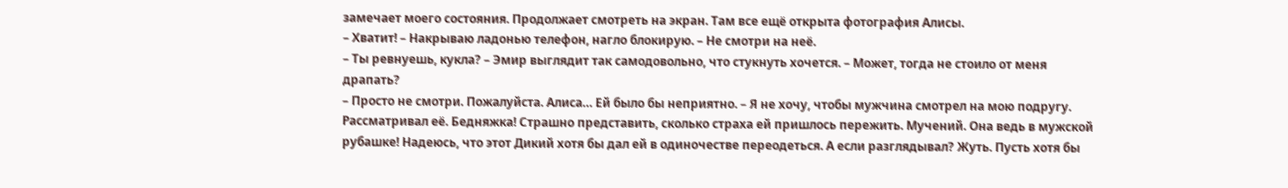замечает моего состояния. Продолжает смотреть на экран. Там все ещё открыта фотография Алисы.
– Хватит! – Накрываю ладонью телефон, нагло блокирую. – Не смотри на неё.
– Ты ревнуешь, кукла? – Эмир выглядит так самодовольно, что стукнуть хочется. – Может, тогда не стоило от меня драпать?
– Просто не смотри. Пожалуйста. Алиса… Ей было бы неприятно. – Я не хочу, чтобы мужчина смотрел на мою подругу. Рассматривал её. Бедняжка! Страшно представить, сколько страха ей пришлось пережить. Мучений. Она ведь в мужской рубашке! Надеюсь, что этот Дикий хотя бы дал ей в одиночестве переодеться. А если разглядывал? Жуть. Пусть хотя бы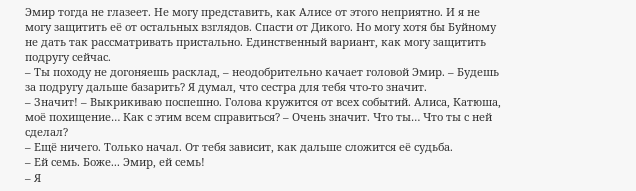Эмир тогда не глазеет. Не могу представить, как Алисе от этого неприятно. И я не могу защитить её от остальных взглядов. Спасти от Дикого. Но могу хотя бы Буйному не дать так рассматривать пристально. Единственный вариант, как могу защитить подругу сейчас.
– Ты походу не догоняешь расклад, – неодобрительно качает головой Эмир. – Будешь за подругу дальше базарить? Я думал, что сестра для тебя что-то значит.
– Значит! – Выкрикиваю поспешно. Голова кружится от всех событий. Алиса, Катюша, моё похищение… Как с этим всем справиться? – Очень значит. Что ты… Что ты с ней сделал?
– Ещё ничего. Только начал. От тебя зависит, как дальше сложится её судьба.
– Ей семь. Боже... Эмир, ей семь!
– Я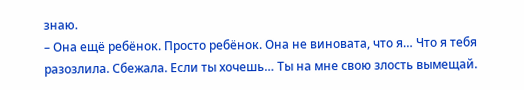знаю.
– Она ещё ребёнок. Просто ребёнок. Она не виновата, что я… Что я тебя разозлила. Сбежала. Если ты хочешь… Ты на мне свою злость вымещай.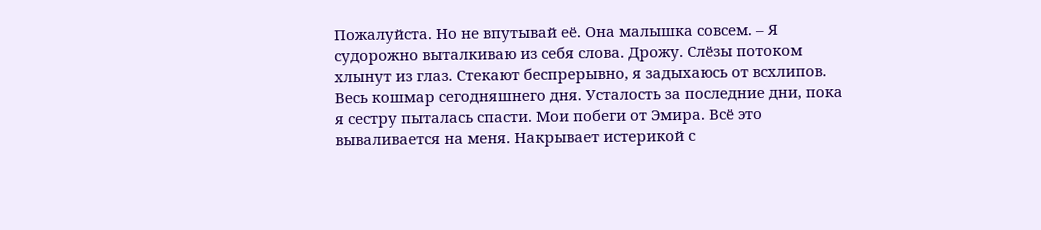Пожалуйста. Но не впутывай её. Она малышка совсем. – Я судорожно выталкиваю из себя слова. Дрожу. Слёзы потоком хлынут из глаз. Стекают беспрерывно, я задыхаюсь от всхлипов.
Весь кошмар сегодняшнего дня. Усталость за последние дни, пока я сестру пыталась спасти. Мои побеги от Эмира. Всё это вываливается на меня. Накрывает истерикой с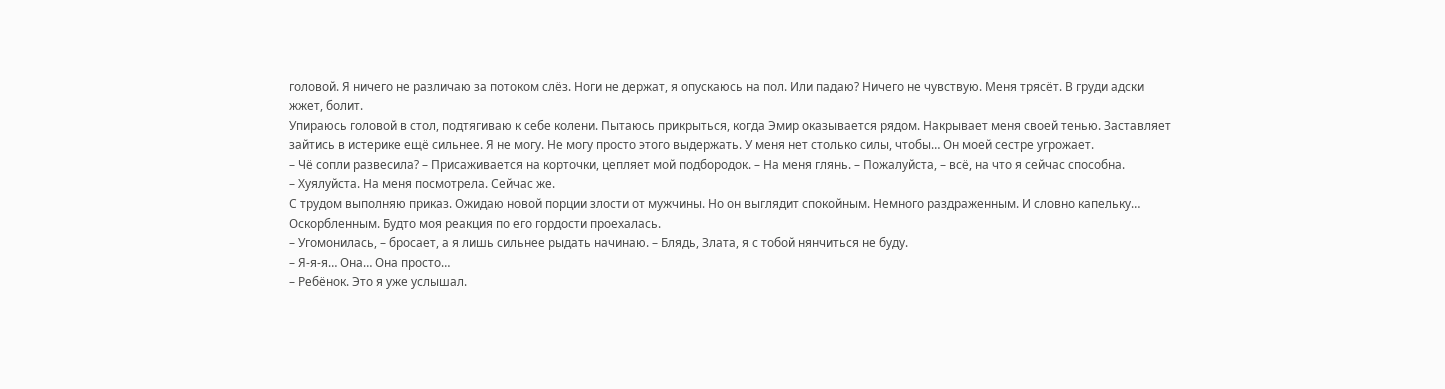головой. Я ничего не различаю за потоком слёз. Ноги не держат, я опускаюсь на пол. Или падаю? Ничего не чувствую. Меня трясёт. В груди адски жжет, болит.
Упираюсь головой в стол, подтягиваю к себе колени. Пытаюсь прикрыться, когда Эмир оказывается рядом. Накрывает меня своей тенью. Заставляет зайтись в истерике ещё сильнее. Я не могу. Не могу просто этого выдержать. У меня нет столько силы, чтобы… Он моей сестре угрожает.
– Чё сопли развесила? – Присаживается на корточки, цепляет мой подбородок. – На меня глянь. – Пожалуйста, – всё, на что я сейчас способна.
– Хуялуйста. На меня посмотрела. Сейчас же.
С трудом выполняю приказ. Ожидаю новой порции злости от мужчины. Но он выглядит спокойным. Немного раздраженным. И словно капельку… Оскорбленным. Будто моя реакция по его гордости проехалась.
– Угомонилась, – бросает, а я лишь сильнее рыдать начинаю. – Блядь, Злата, я с тобой нянчиться не буду.
– Я-я-я… Она… Она просто…
– Ребёнок. Это я уже услышал.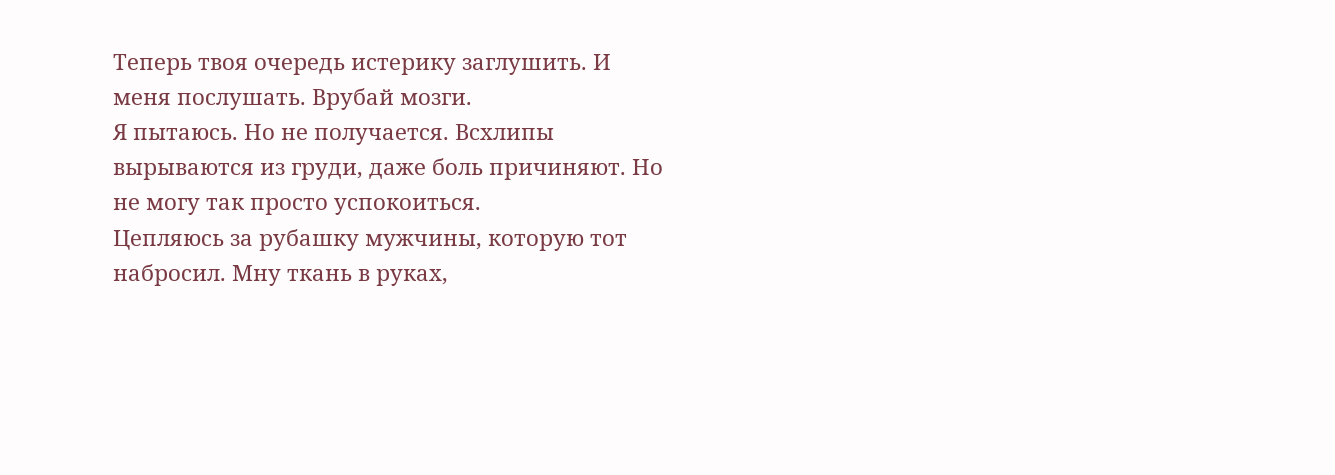Теперь твоя очередь истерику заглушить. И меня послушать. Врубай мозги.
Я пытаюсь. Но не получается. Всхлипы вырываются из груди, даже боль причиняют. Но не могу так просто успокоиться.
Цепляюсь за рубашку мужчины, которую тот набросил. Мну ткань в руках,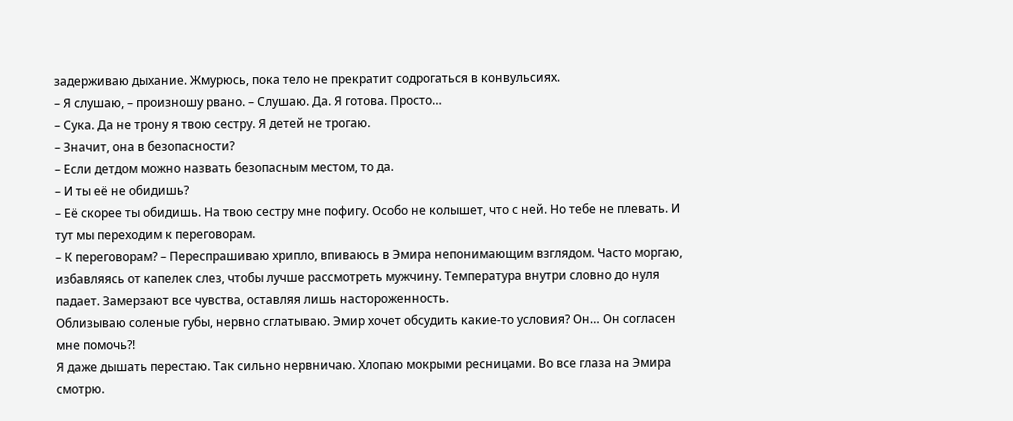задерживаю дыхание. Жмурюсь, пока тело не прекратит содрогаться в конвульсиях.
– Я слушаю, – произношу рвано. – Слушаю. Да. Я готова. Просто…
– Сука. Да не трону я твою сестру. Я детей не трогаю.
– Значит, она в безопасности?
– Если детдом можно назвать безопасным местом, то да.
– И ты её не обидишь?
– Её скорее ты обидишь. На твою сестру мне пофигу. Особо не колышет, что с ней. Но тебе не плевать. И тут мы переходим к переговорам.
– К переговорам? – Переспрашиваю хрипло, впиваюсь в Эмира непонимающим взглядом. Часто моргаю, избавляясь от капелек слез, чтобы лучше рассмотреть мужчину. Температура внутри словно до нуля падает. Замерзают все чувства, оставляя лишь настороженность.
Облизываю соленые губы, нервно сглатываю. Эмир хочет обсудить какие-то условия? Он… Он согласен мне помочь?!
Я даже дышать перестаю. Так сильно нервничаю. Хлопаю мокрыми ресницами. Во все глаза на Эмира смотрю.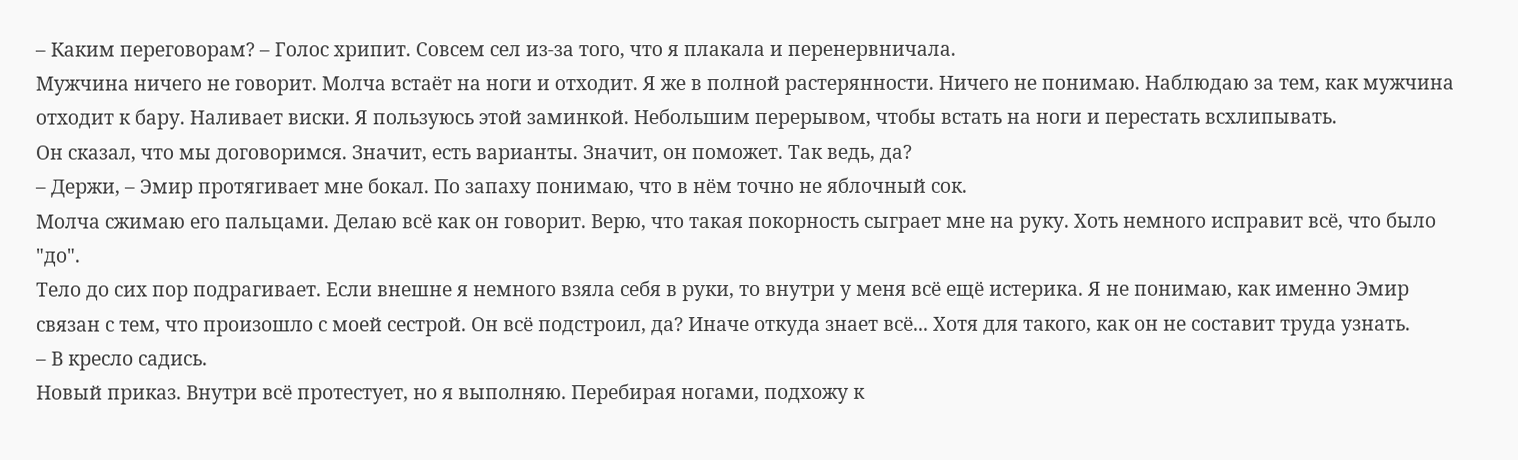– Каким переговорам? – Голос хрипит. Совсем сел из-за того, что я плакала и перенервничала.
Мужчина ничего не говорит. Молча встаёт на ноги и отходит. Я же в полной растерянности. Ничего не понимаю. Наблюдаю за тем, как мужчина отходит к бару. Наливает виски. Я пользуюсь этой заминкой. Небольшим перерывом, чтобы встать на ноги и перестать всхлипывать.
Он сказал, что мы договоримся. Значит, есть варианты. Значит, он поможет. Так ведь, да?
– Держи, – Эмир протягивает мне бокал. По запаху понимаю, что в нём точно не яблочный сок.
Молча сжимаю его пальцами. Делаю всё как он говорит. Верю, что такая покорность сыграет мне на руку. Хоть немного исправит всё, что было "до".
Тело до сих пор подрагивает. Если внешне я немного взяла себя в руки, то внутри у меня всё ещё истерика. Я не понимаю, как именно Эмир связан с тем, что произошло с моей сестрой. Он всё подстроил, да? Иначе откуда знает всё... Хотя для такого, как он не составит труда узнать.
– В кресло садись.
Новый приказ. Внутри всё протестует, но я выполняю. Перебирая ногами, подхожу к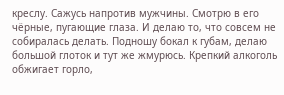креслу. Сажусь напротив мужчины. Смотрю в его чёрные, пугающие глаза. И делаю то, что совсем не собиралась делать. Подношу бокал к губам, делаю большой глоток и тут же жмурюсь. Крепкий алкоголь обжигает горло,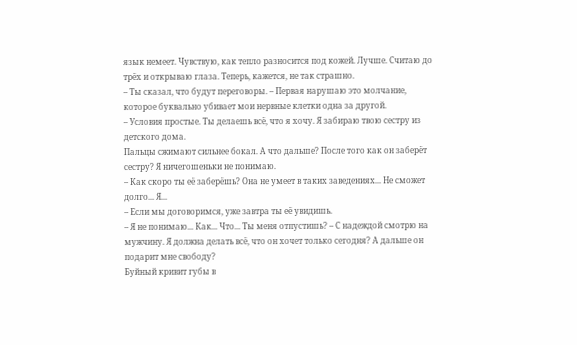язык немеет. Чувствую, как тепло разносится под кожей. Лучше. Считаю до трёх и открываю глаза. Теперь, кажется, не так страшно.
– Ты сказал, что будут переговоры. – Первая нарушаю это молчание, которое буквально убивает мои нервные клетки одна за другой.
– Условия простые. Ты делаешь всё, что я хочу. Я забираю твою сестру из детского дома.
Пальцы сжимают сильнее бокал. А что дальше? После того как он заберёт сестру? Я ничегошеньки не понимаю.
– Как скоро ты её заберёшь? Она не умеет в таких заведениях... Не сможет долго... Я...
– Если мы договоримся, уже завтра ты её увидишь.
– Я не понимаю... Как... Что... Ты меня отпустишь? – С надеждой смотрю на мужчину. Я должна делать всё, что он хочет только сегодня? А дальше он подарит мне свободу?
Буйный кривит губы в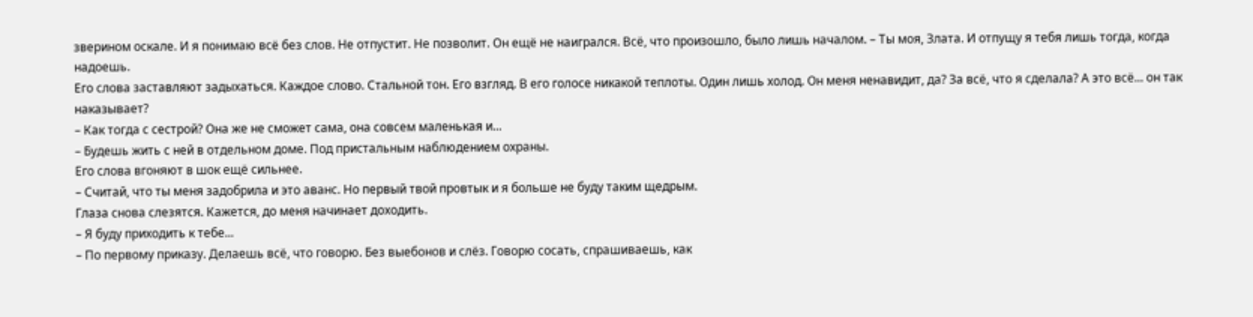зверином оскале. И я понимаю всё без слов. Не отпустит. Не позволит. Он ещё не наигрался. Всё, что произошло, было лишь началом. – Ты моя, Злата. И отпущу я тебя лишь тогда, когда надоешь.
Его слова заставляют задыхаться. Каждое слово. Стальной тон. Его взгляд. В его голосе никакой теплоты. Один лишь холод. Он меня ненавидит, да? За всё, что я сделала? А это всё... он так наказывает?
– Как тогда с сестрой? Она же не сможет сама, она совсем маленькая и...
– Будешь жить с ней в отдельном доме. Под пристальным наблюдением охраны.
Его слова вгоняют в шок ещё сильнее.
– Считай, что ты меня задобрила и это аванс. Но первый твой провтык и я больше не буду таким щедрым.
Глаза снова слезятся. Кажется, до меня начинает доходить.
– Я буду приходить к тебе...
– По первому приказу. Делаешь всё, что говорю. Без выебонов и слёз. Говорю сосать, спрашиваешь, как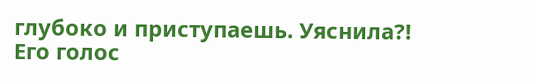глубоко и приступаешь. Уяснила?!
Его голос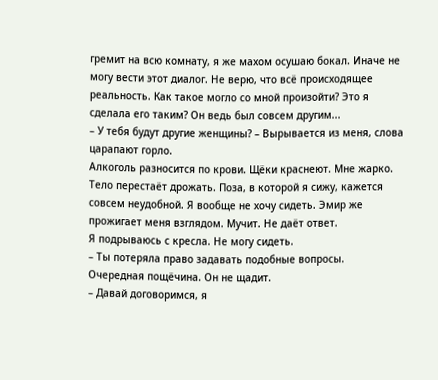гремит на всю комнату, я же махом осушаю бокал. Иначе не могу вести этот диалог. Не верю, что всё происходящее реальность. Как такое могло со мной произойти? Это я сделала его таким? Он ведь был совсем другим...
– У тебя будут другие женщины? – Вырывается из меня, слова царапают горло.
Алкоголь разносится по крови. Щёки краснеют. Мне жарко. Тело перестаёт дрожать. Поза, в которой я сижу, кажется совсем неудобной. Я вообще не хочу сидеть. Эмир же прожигает меня взглядом. Мучит. Не даёт ответ.
Я подрываюсь с кресла. Не могу сидеть.
– Ты потеряла право задавать подобные вопросы.
Очередная пощёчина. Он не щадит.
– Давай договоримся, я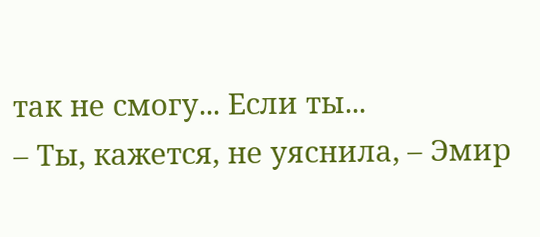так не смогу... Если ты...
– Ты, кажется, не уяснила, – Эмир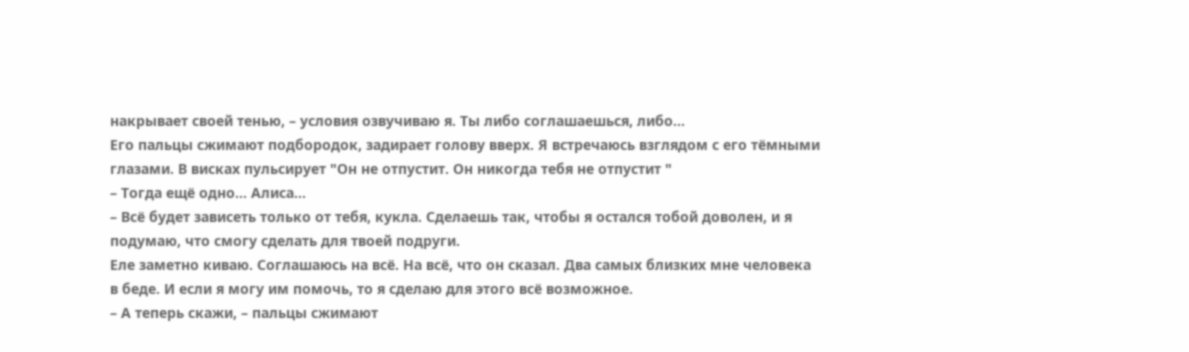накрывает своей тенью, – условия озвучиваю я. Ты либо соглашаешься, либо...
Его пальцы сжимают подбородок, задирает голову вверх. Я встречаюсь взглядом с его тёмными глазами. В висках пульсирует "Он не отпустит. Он никогда тебя не отпустит "
– Тогда ещё одно... Алиса...
– Всё будет зависеть только от тебя, кукла. Сделаешь так, чтобы я остался тобой доволен, и я подумаю, что смогу сделать для твоей подруги.
Еле заметно киваю. Соглашаюсь на всё. На всё, что он сказал. Два самых близких мне человека в беде. И если я могу им помочь, то я сделаю для этого всё возможное.
– А теперь скажи, – пальцы сжимают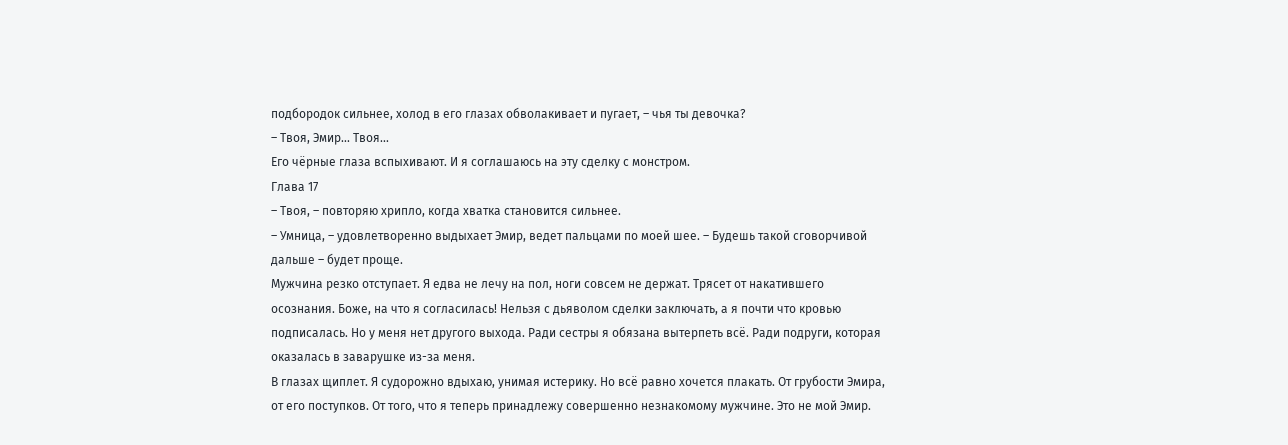подбородок сильнее, холод в его глазах обволакивает и пугает, – чья ты девочка?
– Твоя, Эмир... Твоя...
Его чёрные глаза вспыхивают. И я соглашаюсь на эту сделку с монстром.
Глава 17
– Твоя, – повторяю хрипло, когда хватка становится сильнее.
– Умница, – удовлетворенно выдыхает Эмир, ведет пальцами по моей шее. – Будешь такой сговорчивой дальше – будет проще.
Мужчина резко отступает. Я едва не лечу на пол, ноги совсем не держат. Трясет от накатившего осознания. Боже, на что я согласилась! Нельзя с дьяволом сделки заключать, а я почти что кровью подписалась. Но у меня нет другого выхода. Ради сестры я обязана вытерпеть всё. Ради подруги, которая оказалась в заварушке из-за меня.
В глазах щиплет. Я судорожно вдыхаю, унимая истерику. Но всё равно хочется плакать. От грубости Эмира, от его поступков. От того, что я теперь принадлежу совершенно незнакомому мужчине. Это не мой Эмир.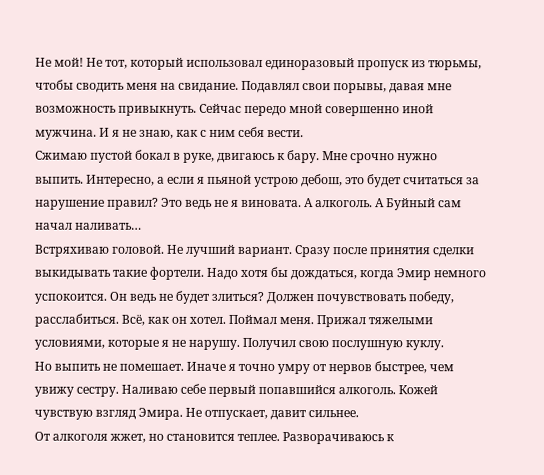Не мой! Не тот, который использовал единоразовый пропуск из тюрьмы, чтобы сводить меня на свидание. Подавлял свои порывы, давая мне возможность привыкнуть. Сейчас передо мной совершенно иной мужчина. И я не знаю, как с ним себя вести.
Сжимаю пустой бокал в руке, двигаюсь к бару. Мне срочно нужно выпить. Интересно, а если я пьяной устрою дебош, это будет считаться за нарушение правил? Это ведь не я виновата. А алкоголь. А Буйный сам начал наливать…
Встряхиваю головой. Не лучший вариант. Сразу после принятия сделки выкидывать такие фортели. Надо хотя бы дождаться, когда Эмир немного успокоится. Он ведь не будет злиться? Должен почувствовать победу, расслабиться. Всё, как он хотел. Поймал меня. Прижал тяжелыми условиями, которые я не нарушу. Получил свою послушную куклу.
Но выпить не помешает. Иначе я точно умру от нервов быстрее, чем увижу сестру. Наливаю себе первый попавшийся алкоголь. Кожей чувствую взгляд Эмира. Не отпускает, давит сильнее.
От алкоголя жжет, но становится теплее. Разворачиваюсь к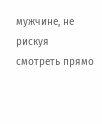мужчине, не рискуя смотреть прямо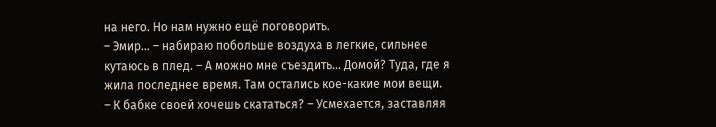на него. Но нам нужно ещё поговорить.
– Эмир… – набираю побольше воздуха в легкие, сильнее кутаюсь в плед. – А можно мне съездить… Домой? Туда, где я жила последнее время. Там остались кое-какие мои вещи.
– К бабке своей хочешь скататься? – Усмехается, заставляя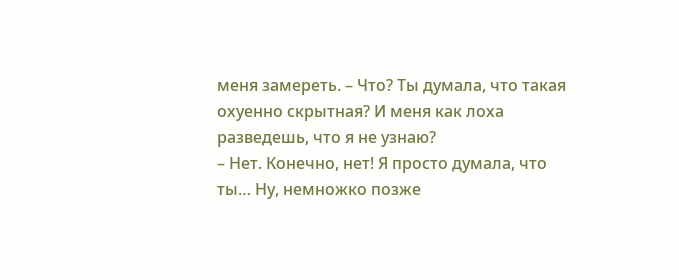меня замереть. – Что? Ты думала, что такая охуенно скрытная? И меня как лоха разведешь, что я не узнаю?
– Нет. Конечно, нет! Я просто думала, что ты… Ну, немножко позже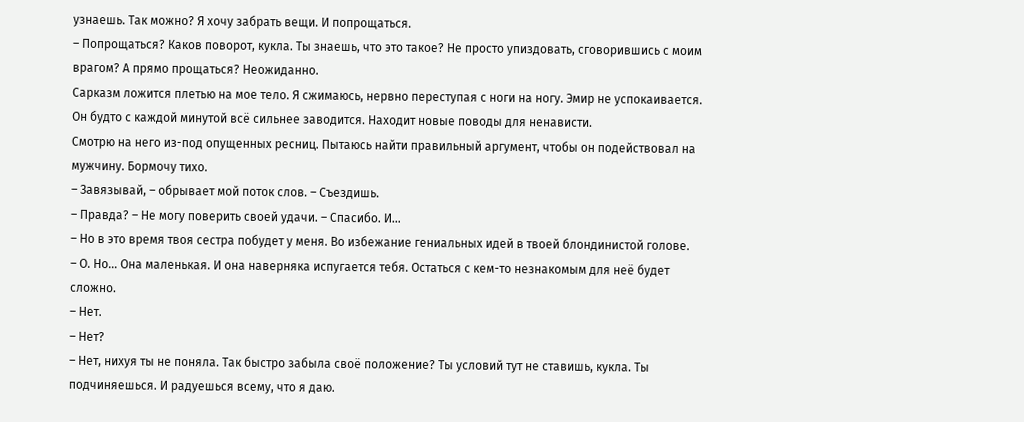узнаешь. Так можно? Я хочу забрать вещи. И попрощаться.
– Попрощаться? Каков поворот, кукла. Ты знаешь, что это такое? Не просто упиздовать, сговорившись с моим врагом? А прямо прощаться? Неожиданно.
Сарказм ложится плетью на мое тело. Я сжимаюсь, нервно переступая с ноги на ногу. Эмир не успокаивается. Он будто с каждой минутой всё сильнее заводится. Находит новые поводы для ненависти.
Смотрю на него из-под опущенных ресниц. Пытаюсь найти правильный аргумент, чтобы он подействовал на мужчину. Бормочу тихо.
– Завязывай, – обрывает мой поток слов. – Съездишь.
– Правда? – Не могу поверить своей удачи. – Спасибо. И…
– Но в это время твоя сестра побудет у меня. Во избежание гениальных идей в твоей блондинистой голове.
– О. Но… Она маленькая. И она наверняка испугается тебя. Остаться с кем-то незнакомым для неё будет сложно.
– Нет.
– Нет?
– Нет, нихуя ты не поняла. Так быстро забыла своё положение? Ты условий тут не ставишь, кукла. Ты подчиняешься. И радуешься всему, что я даю.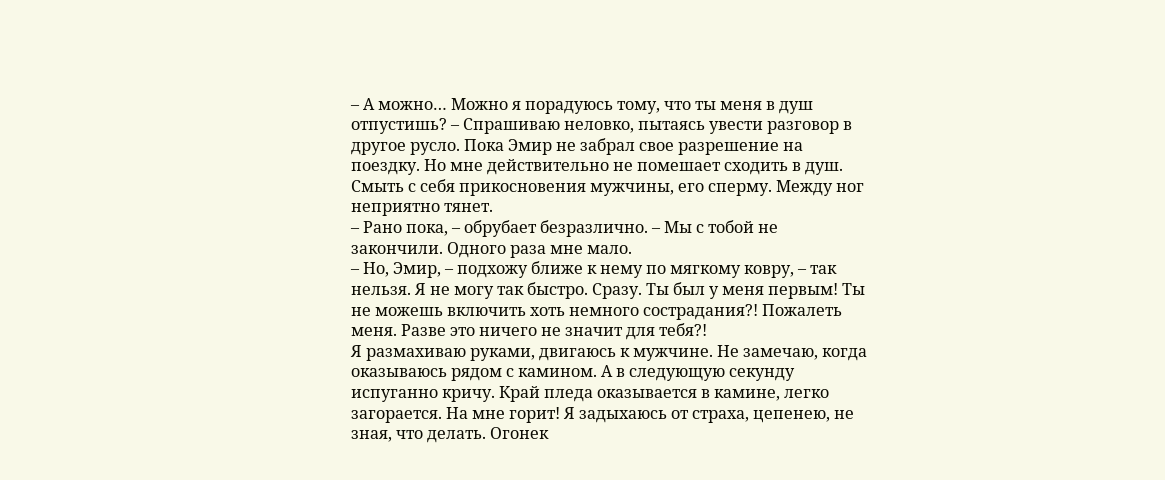– А можно… Можно я порадуюсь тому, что ты меня в душ отпустишь? – Спрашиваю неловко, пытаясь увести разговор в другое русло. Пока Эмир не забрал свое разрешение на поездку. Но мне действительно не помешает сходить в душ. Смыть с себя прикосновения мужчины, его сперму. Между ног неприятно тянет.
– Рано пока, – обрубает безразлично. – Мы с тобой не закончили. Одного раза мне мало.
– Но, Эмир, – подхожу ближе к нему по мягкому ковру, – так нельзя. Я не могу так быстро. Сразу. Ты был у меня первым! Ты не можешь включить хоть немного сострадания?! Пожалеть меня. Разве это ничего не значит для тебя?!
Я размахиваю руками, двигаюсь к мужчине. Не замечаю, когда оказываюсь рядом с камином. А в следующую секунду испуганно кричу. Край пледа оказывается в камине, легко загорается. На мне горит! Я задыхаюсь от страха, цепенею, не зная, что делать. Огонек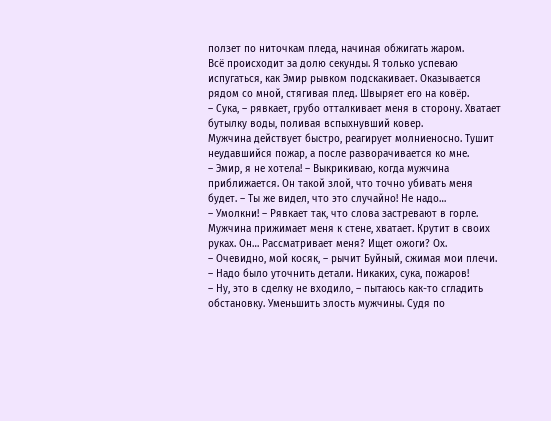ползет по ниточкам пледа, начиная обжигать жаром.
Всё происходит за долю секунды. Я только успеваю испугаться, как Эмир рывком подскакивает. Оказывается рядом со мной, стягивая плед. Швыряет его на ковёр.
– Сука, – рявкает, грубо отталкивает меня в сторону. Хватает бутылку воды, поливая вспыхнувший ковер.
Мужчина действует быстро, реагирует молниеносно. Тушит неудавшийся пожар, а после разворачивается ко мне.
– Эмир, я не хотела! – Выкрикиваю, когда мужчина приближается. Он такой злой, что точно убивать меня будет. – Ты же видел, что это случайно! Не надо…
– Умолкни! – Рявкает так, что слова застревают в горле.
Мужчина прижимает меня к стене, хватает. Крутит в своих руках. Он… Рассматривает меня? Ищет ожоги? Ох.
– Очевидно, мой косяк, – рычит Буйный, сжимая мои плечи. – Надо было уточнить детали. Никаких, сука, пожаров!
– Ну, это в сделку не входило, – пытаюсь как-то сгладить обстановку. Уменьшить злость мужчины. Судя по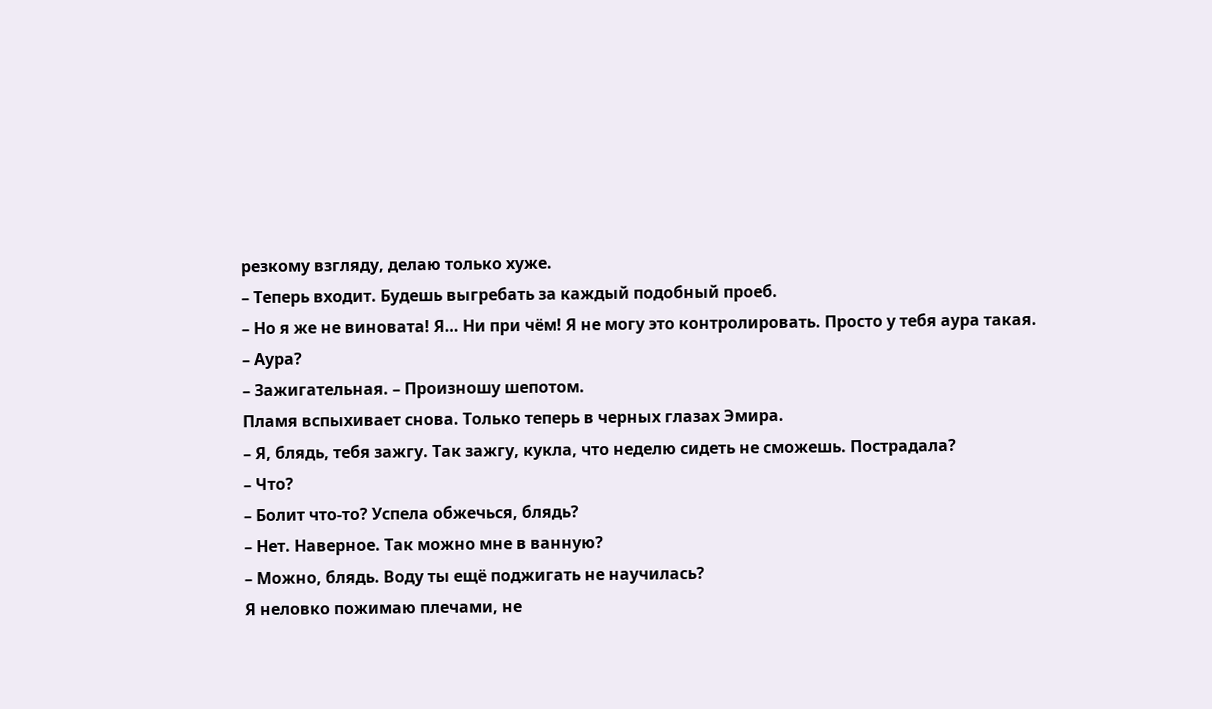резкому взгляду, делаю только хуже.
– Теперь входит. Будешь выгребать за каждый подобный проеб.
– Но я же не виновата! Я… Ни при чём! Я не могу это контролировать. Просто у тебя аура такая.
– Аура?
– Зажигательная. – Произношу шепотом.
Пламя вспыхивает снова. Только теперь в черных глазах Эмира.
– Я, блядь, тебя зажгу. Так зажгу, кукла, что неделю сидеть не сможешь. Пострадала?
– Что?
– Болит что-то? Успела обжечься, блядь?
– Нет. Наверное. Так можно мне в ванную?
– Можно, блядь. Воду ты ещё поджигать не научилась?
Я неловко пожимаю плечами, не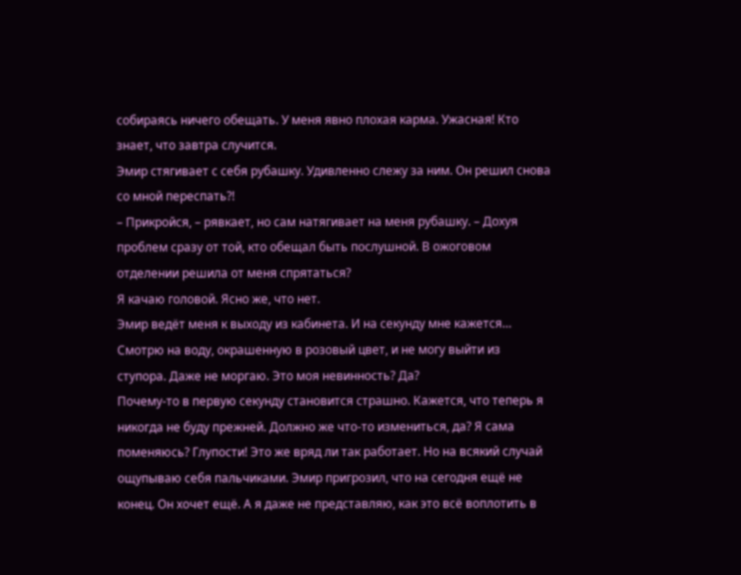собираясь ничего обещать. У меня явно плохая карма. Ужасная! Кто знает, что завтра случится.
Эмир стягивает с себя рубашку. Удивленно слежу за ним. Он решил снова со мной переспать?!
– Прикройся, – рявкает, но сам натягивает на меня рубашку. – Дохуя проблем сразу от той, кто обещал быть послушной. В ожоговом отделении решила от меня спрятаться?
Я качаю головой. Ясно же, что нет.
Эмир ведёт меня к выходу из кабинета. И на секунду мне кажется…
Смотрю на воду, окрашенную в розовый цвет, и не могу выйти из ступора. Даже не моргаю. Это моя невинность? Да?
Почему-то в первую секунду становится страшно. Кажется, что теперь я никогда не буду прежней. Должно же что-то измениться, да? Я сама поменяюсь? Глупости! Это же вряд ли так работает. Но на всякий случай ощупываю себя пальчиками. Эмир пригрозил, что на сегодня ещё не конец. Он хочет ещё. А я даже не представляю, как это всё воплотить в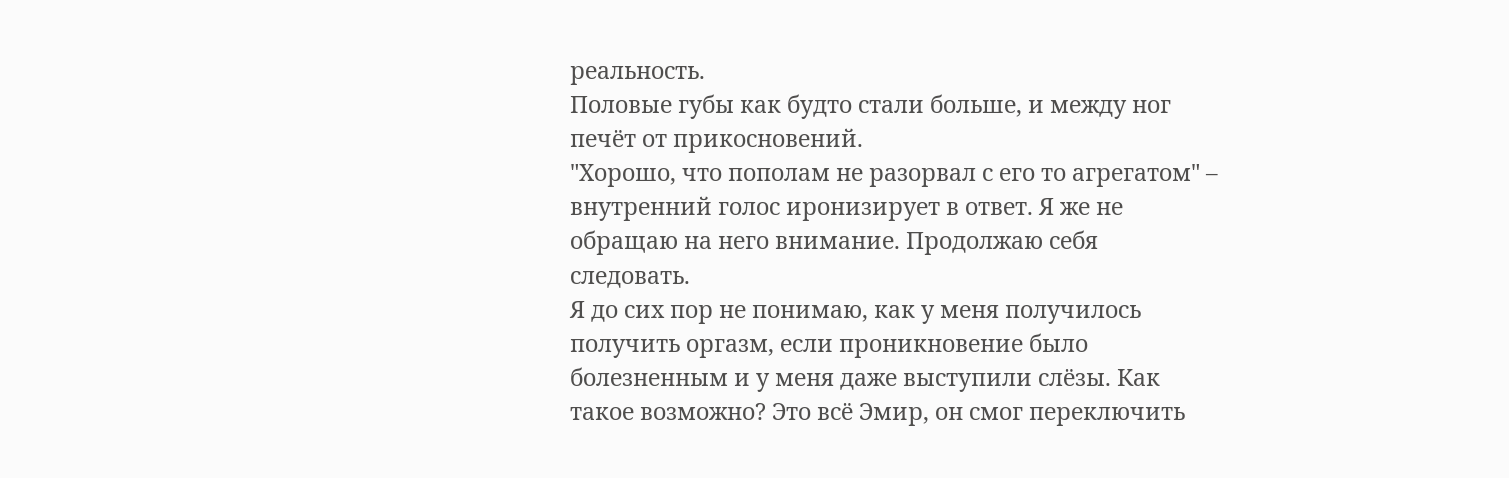реальность.
Половые губы как будто стали больше, и между ног печёт от прикосновений.
"Хорошо, что пополам не разорвал с его то агрегатом" – внутренний голос иронизирует в ответ. Я же не обращаю на него внимание. Продолжаю себя следовать.
Я до сих пор не понимаю, как у меня получилось получить оргазм, если проникновение было болезненным и у меня даже выступили слёзы. Как такое возможно? Это всё Эмир, он смог переключить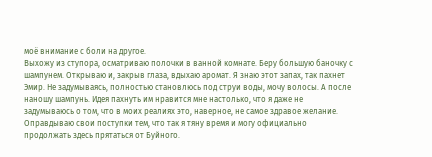моё внимание с боли на другое.
Выхожу из ступора, осматриваю полочки в ванной комнате. Беру большую баночку с шампунем. Открываю и, закрыв глаза, вдыхаю аромат. Я знаю этот запах, так пахнет Эмир. Не задумываясь, полностью становлюсь под струи воды, мочу волосы. А после наношу шампунь. Идея пахнуть им нравится мне настолько, что я даже не задумываюсь о том, что в моих реалиях это, наверное, не самое здравое желание. Оправдываю свои поступки тем, что так я тяну время и могу официально продолжать здесь прятаться от Буйного.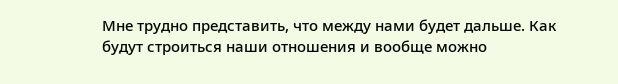Мне трудно представить, что между нами будет дальше. Как будут строиться наши отношения и вообще можно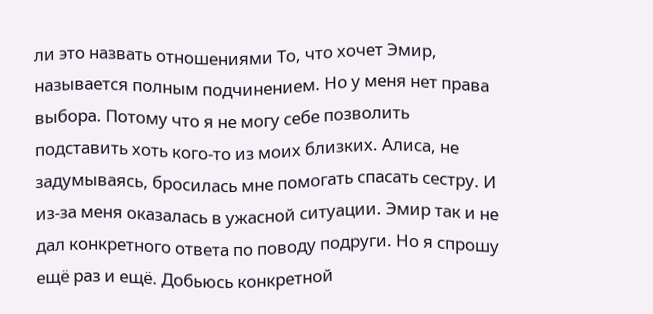ли это назвать отношениями То, что хочет Эмир, называется полным подчинением. Но у меня нет права выбора. Потому что я не могу себе позволить подставить хоть кого-то из моих близких. Алиса, не задумываясь, бросилась мне помогать спасать сестру. И из-за меня оказалась в ужасной ситуации. Эмир так и не дал конкретного ответа по поводу подруги. Но я спрошу ещё раз и ещё. Добьюсь конкретной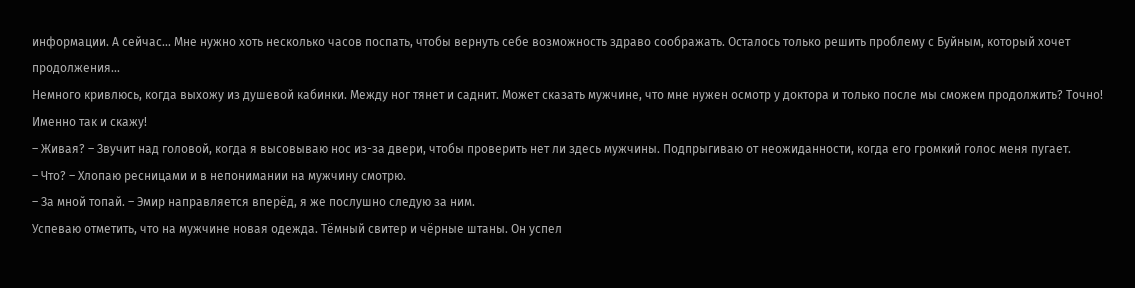информации. А сейчас... Мне нужно хоть несколько часов поспать, чтобы вернуть себе возможность здраво соображать. Осталось только решить проблему с Буйным, который хочет продолжения...
Немного кривлюсь, когда выхожу из душевой кабинки. Между ног тянет и саднит. Может сказать мужчине, что мне нужен осмотр у доктора и только после мы сможем продолжить? Точно! Именно так и скажу!
– Живая? – Звучит над головой, когда я высовываю нос из-за двери, чтобы проверить нет ли здесь мужчины. Подпрыгиваю от неожиданности, когда его громкий голос меня пугает.
– Что? – Хлопаю ресницами и в непонимании на мужчину смотрю.
– За мной топай. – Эмир направляется вперёд, я же послушно следую за ним.
Успеваю отметить, что на мужчине новая одежда. Тёмный свитер и чёрные штаны. Он успел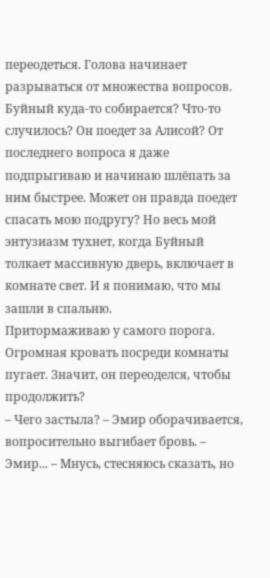переодеться. Голова начинает разрываться от множества вопросов. Буйный куда-то собирается? Что-то случилось? Он поедет за Алисой? От последнего вопроса я даже подпрыгиваю и начинаю шлёпать за ним быстрее. Может он правда поедет спасать мою подругу? Но весь мой энтузиазм тухнет, когда Буйный толкает массивную дверь, включает в комнате свет. И я понимаю, что мы зашли в спальню.
Притормаживаю у самого порога. Огромная кровать посреди комнаты пугает. Значит, он переоделся, чтобы продолжить?
– Чего застыла? – Эмир оборачивается, вопросительно выгибает бровь. – Эмир... – Мнусь, стесняюсь сказать, но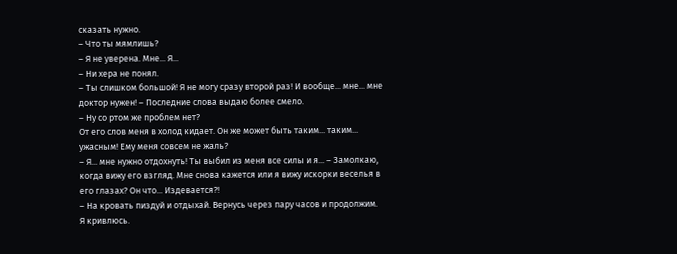сказать нужно.
– Что ты мямлишь?
– Я не уверена. Мне... Я...
– Ни хера не понял.
– Ты слишком большой! Я не могу сразу второй раз! И вообще... мне... мне доктор нужен! – Последние слова выдаю более смело.
– Ну со ртом же проблем нет?
От его слов меня в холод кидает. Он же может быть таким... таким... ужасным! Ему меня совсем не жаль?
– Я... мне нужно отдохнуть! Ты выбил из меня все силы и я... – Замолкаю, когда вижу его взгляд. Мне снова кажется или я вижу искорки веселья в его глазах? Он что... Издевается?!
– На кровать пиздуй и отдыхай. Вернусь через пару часов и продолжим.
Я кривлюсь.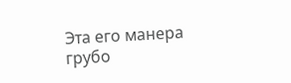Эта его манера грубо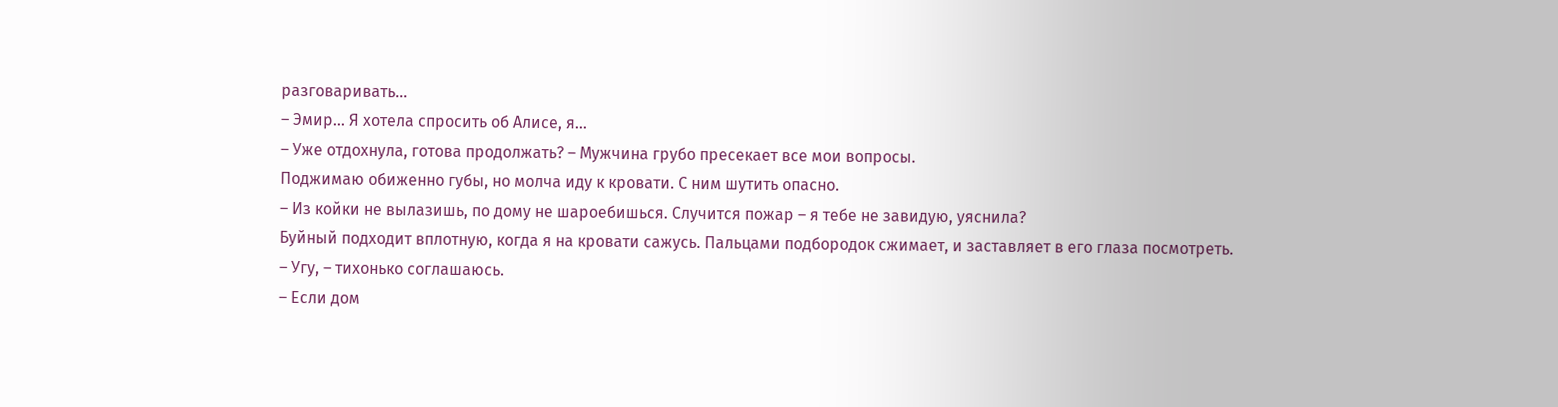разговаривать...
– Эмир... Я хотела спросить об Алисе, я...
– Уже отдохнула, готова продолжать? – Мужчина грубо пресекает все мои вопросы.
Поджимаю обиженно губы, но молча иду к кровати. С ним шутить опасно.
– Из койки не вылазишь, по дому не шароебишься. Случится пожар – я тебе не завидую, уяснила?
Буйный подходит вплотную, когда я на кровати сажусь. Пальцами подбородок сжимает, и заставляет в его глаза посмотреть.
– Угу, – тихонько соглашаюсь.
– Если дом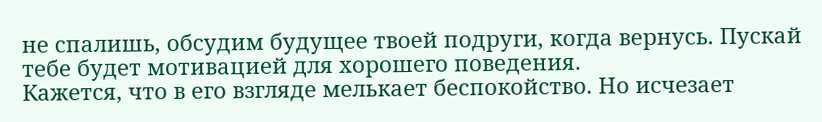не спалишь, обсудим будущее твоей подруги, когда вернусь. Пускай тебе будет мотивацией для хорошего поведения.
Кажется, что в его взгляде мелькает беспокойство. Но исчезает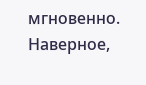мгновенно. Наверное,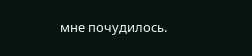мне почудилось.